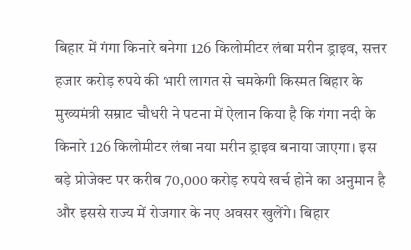बिहार में गंगा किनारे बनेगा 126 किलोमीटर लंबा मरीन ड्राइव, सत्तर हजार करोड़ रुपये की भारी लागत से चमकेगी किस्मत बिहार के मुख्यमंत्री सम्राट चौधरी ने पटना में ऐलान किया है कि गंगा नदी के किनारे 126 किलोमीटर लंबा नया मरीन ड्राइव बनाया जाएगा। इस बड़े प्रोजेक्ट पर करीब 70,000 करोड़ रुपये खर्च होने का अनुमान है और इससे राज्य में रोजगार के नए अवसर खुलेंगे। बिहार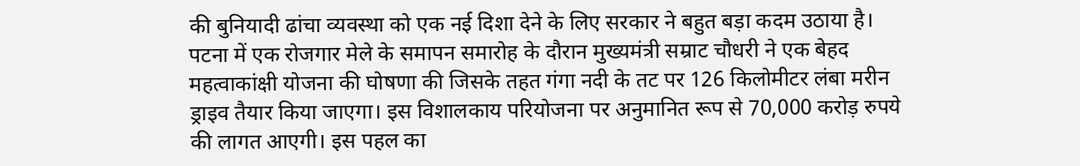की बुनियादी ढांचा व्यवस्था को एक नई दिशा देने के लिए सरकार ने बहुत बड़ा कदम उठाया है। पटना में एक रोजगार मेले के समापन समारोह के दौरान मुख्यमंत्री सम्राट चौधरी ने एक बेहद महत्वाकांक्षी योजना की घोषणा की जिसके तहत गंगा नदी के तट पर 126 किलोमीटर लंबा मरीन ड्राइव तैयार किया जाएगा। इस विशालकाय परियोजना पर अनुमानित रूप से 70,000 करोड़ रुपये की लागत आएगी। इस पहल का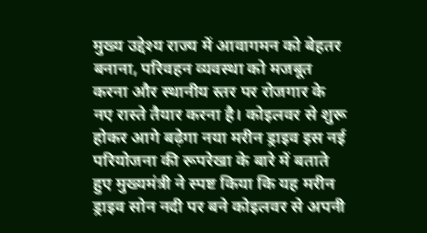मुख्य उद्देश्य राज्य में आवागमन को बेहतर बनाना, परिवहन व्यवस्था को मजबूत करना और स्थानीय स्तर पर रोजगार के नए रास्ते तैयार करना है। कोइलवर से शुरू होकर आगे बढ़ेगा नया मरीन ड्राइव इस नई परियोजना की रूपरेखा के बारे में बताते हुए मुख्यमंत्री ने स्पष्ट किया कि यह मरीन ड्राइव सोन नदी पर बने कोइलवर से अपनी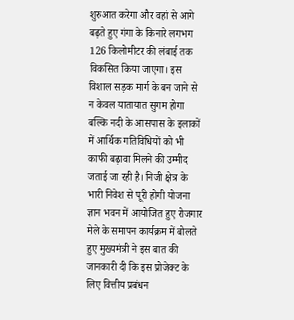शुरुआत करेगा और वहां से आगे बढ़ते हुए गंगा के किनारे लगभग 126 किलोमीटर की लंबाई तक विकसित किया जाएगा। इस विशाल सड़क मार्ग के बन जाने से न केवल यातायात सुगम होगा बल्कि नदी के आसपास के इलाकों में आर्थिक गतिविधियों को भी काफी बढ़ावा मिलने की उम्मीद जताई जा रही है। निजी क्षेत्र के भारी निवेश से पूरी होगी योजना ज्ञान भवन में आयोजित हुए रोजगार मेले के समापन कार्यक्रम में बोलते हुए मुख्यमंत्री ने इस बात की जानकारी दी कि इस प्रोजेक्ट के लिए वित्तीय प्रबंधन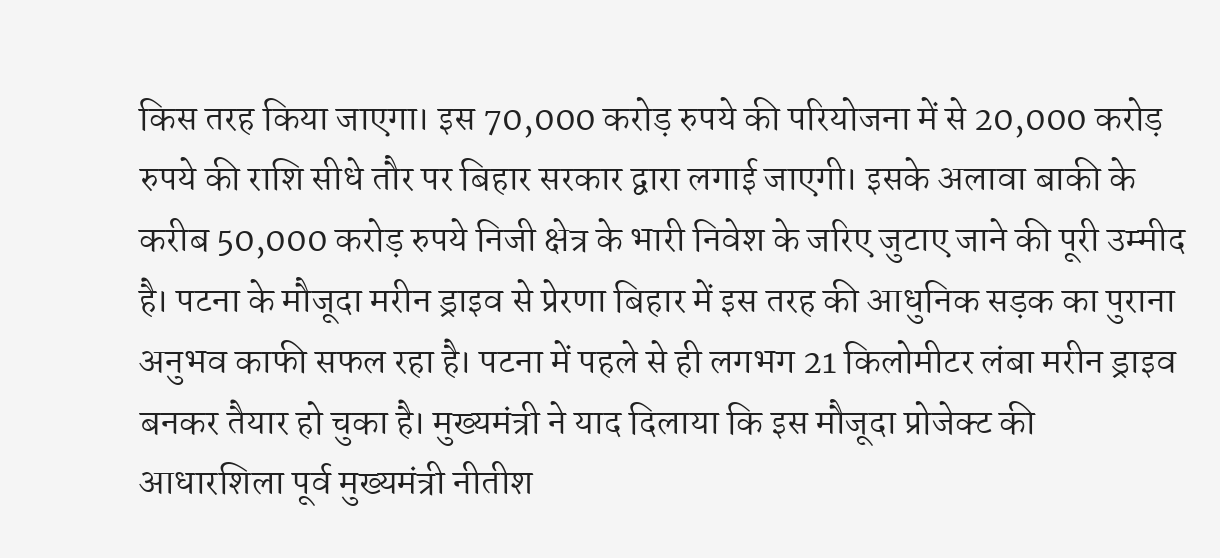किस तरह किया जाएगा। इस 70,000 करोड़ रुपये की परियोजना में से 20,000 करोड़ रुपये की राशि सीधे तौर पर बिहार सरकार द्वारा लगाई जाएगी। इसके अलावा बाकी के करीब 50,000 करोड़ रुपये निजी क्षेत्र के भारी निवेश के जरिए जुटाए जाने की पूरी उम्मीद है। पटना के मौजूदा मरीन ड्राइव से प्रेरणा बिहार में इस तरह की आधुनिक सड़क का पुराना अनुभव काफी सफल रहा है। पटना में पहले से ही लगभग 21 किलोमीटर लंबा मरीन ड्राइव बनकर तैयार हो चुका है। मुख्यमंत्री ने याद दिलाया कि इस मौजूदा प्रोजेक्ट की आधारशिला पूर्व मुख्यमंत्री नीतीश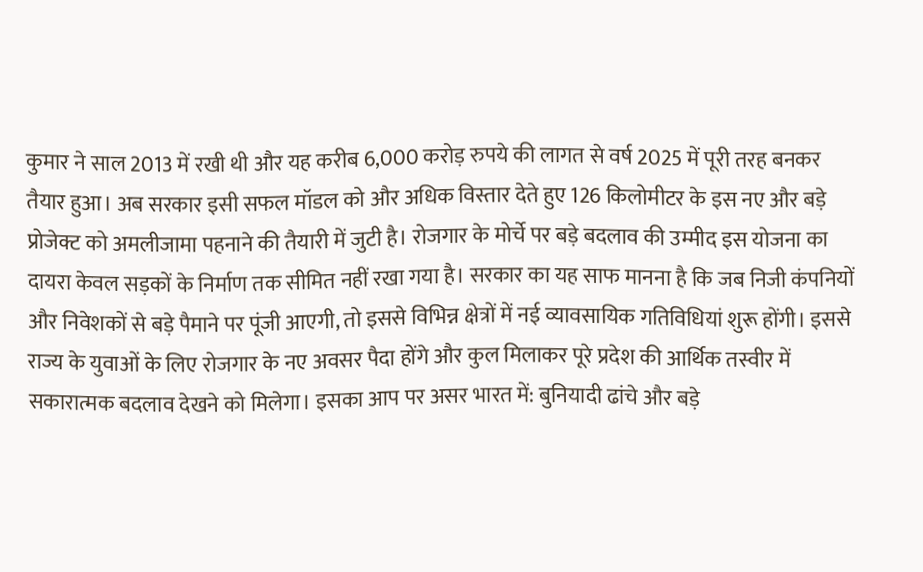कुमार ने साल 2013 में रखी थी और यह करीब 6,000 करोड़ रुपये की लागत से वर्ष 2025 में पूरी तरह बनकर तैयार हुआ। अब सरकार इसी सफल मॉडल को और अधिक विस्तार देते हुए 126 किलोमीटर के इस नए और बड़े प्रोजेक्ट को अमलीजामा पहनाने की तैयारी में जुटी है। रोजगार के मोर्चे पर बड़े बदलाव की उम्मीद इस योजना का दायरा केवल सड़कों के निर्माण तक सीमित नहीं रखा गया है। सरकार का यह साफ मानना है कि जब निजी कंपनियों और निवेशकों से बड़े पैमाने पर पूंजी आएगी, तो इससे विभिन्न क्षेत्रों में नई व्यावसायिक गतिविधियां शुरू होंगी। इससे राज्य के युवाओं के लिए रोजगार के नए अवसर पैदा होंगे और कुल मिलाकर पूरे प्रदेश की आर्थिक तस्वीर में सकारात्मक बदलाव देखने को मिलेगा। इसका आप पर असर भारत में: बुनियादी ढांचे और बड़े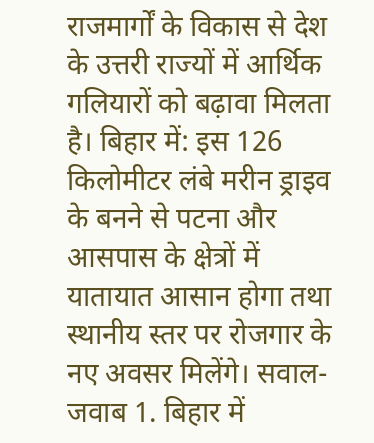राजमार्गों के विकास से देश के उत्तरी राज्यों में आर्थिक गलियारों को बढ़ावा मिलता है। बिहार में: इस 126 किलोमीटर लंबे मरीन ड्राइव के बनने से पटना और आसपास के क्षेत्रों में यातायात आसान होगा तथा स्थानीय स्तर पर रोजगार के नए अवसर मिलेंगे। सवाल-जवाब 1. बिहार में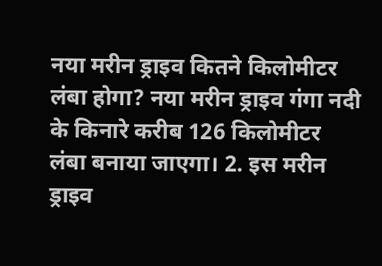नया मरीन ड्राइव कितने किलोमीटर लंबा होगा? नया मरीन ड्राइव गंगा नदी के किनारे करीब 126 किलोमीटर लंबा बनाया जाएगा। 2. इस मरीन ड्राइव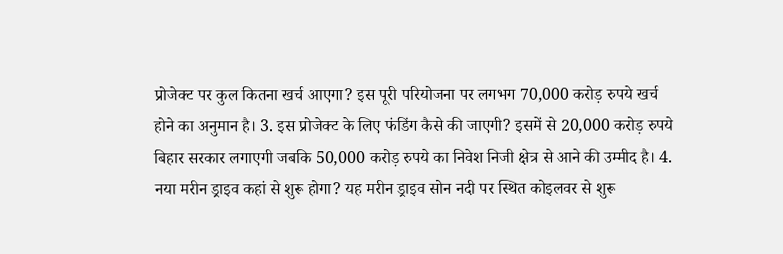प्रोजेक्ट पर कुल कितना खर्च आएगा? इस पूरी परियोजना पर लगभग 70,000 करोड़ रुपये खर्च होने का अनुमान है। 3. इस प्रोजेक्ट के लिए फंडिंग कैसे की जाएगी? इसमें से 20,000 करोड़ रुपये बिहार सरकार लगाएगी जबकि 50,000 करोड़ रुपये का निवेश निजी क्षेत्र से आने की उम्मीद है। 4. नया मरीन ड्राइव कहां से शुरू होगा? यह मरीन ड्राइव सोन नदी पर स्थित कोइलवर से शुरू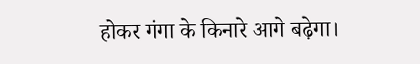होकर गंगा के किनारे आगे बढ़ेगा।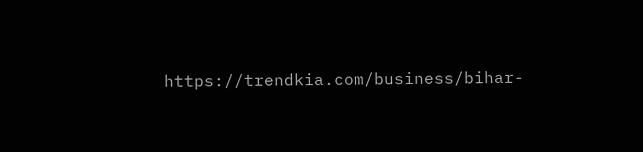https://trendkia.com/business/bihar-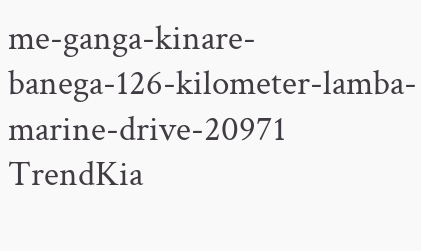me-ganga-kinare-banega-126-kilometer-lamba-marine-drive-20971 TrendKia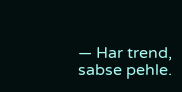— Har trend, sabse pehle.